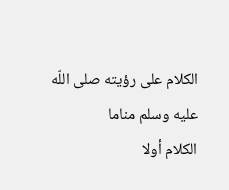الكلام على رؤيته صلى اللّه عليه وسلم مناما
الكلام أولا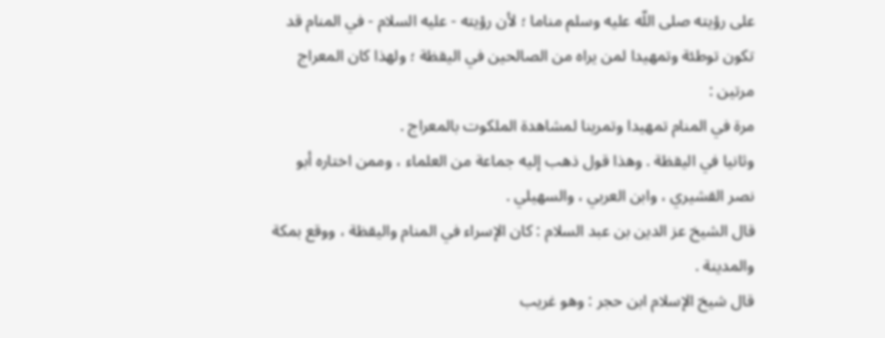على رؤيته صلى اللّه عليه وسلم مناما ؛ لأن رؤيته - عليه السلام - في المنام قد تكون توطئة وتمهيدا لمن يراه من الصالحين في اليقظة ؛ ولهذا كان المعراج مرتين :
مرة في المنام تمهيدا وتمرينا لمشاهدة الملكوت بالمعراج .
وثانيا في اليقظة . وهذا قول ذهب إليه جماعة من العلماء ، وممن اختاره أبو نصر القشيري ، وابن العربي ، والسهيلي .
قال الشيخ عز الدين بن عبد السلام : كان الإسراء في المنام واليقظة ، ووقع بمكة والمدينة .
قال شيخ الإسلام ابن حجر : وهو غريب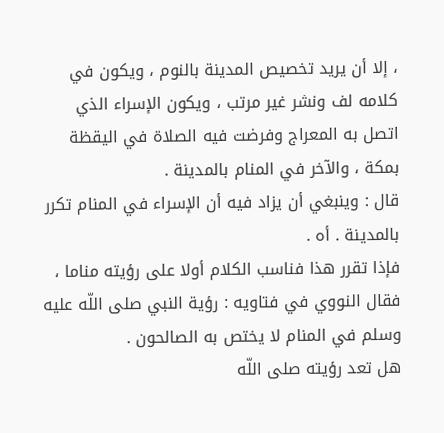، إلا أن يريد تخصيص المدينة بالنوم ، ويكون في كلامه لف ونشر غير مرتب ، ويكون الإسراء الذي اتصل به المعراج وفرضت فيه الصلاة في اليقظة بمكة ، والآخر في المنام بالمدينة .
قال : وينبغي أن يزاد فيه أن الإسراء في المنام تكرر بالمدينة . أه .
فإذا تقرر هذا فناسب الكلام أولا على رؤيته مناما ، فقال النووي في فتاويه : رؤية النبي صلى اللّه عليه وسلم في المنام لا يختص به الصالحون .
هل تعد رؤيته صلى اللّه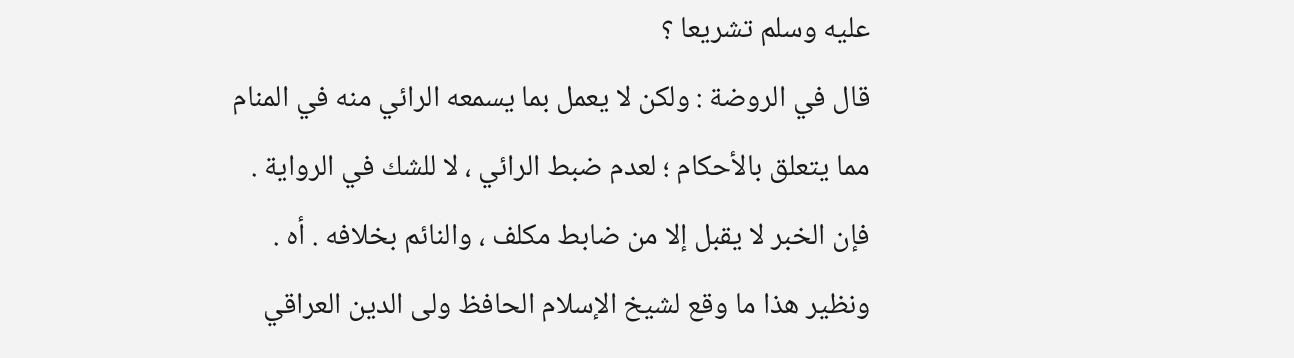عليه وسلم تشريعا ؟
قال في الروضة : ولكن لا يعمل بما يسمعه الرائي منه في المنام مما يتعلق بالأحكام ؛ لعدم ضبط الرائي ، لا للشك في الرواية . فإن الخبر لا يقبل إلا من ضابط مكلف ، والنائم بخلافه . أه .
ونظير هذا ما وقع لشيخ الإسلام الحافظ ولى الدين العراقي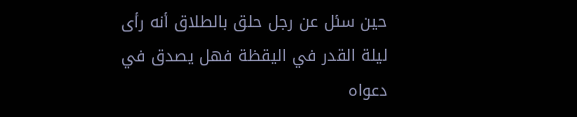حين سئل عن رجل حلق بالطلاق أنه رأى ليلة القدر في اليقظة فهل يصدق في دعواه